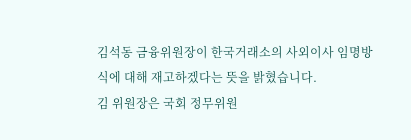김석동 금융위원장이 한국거래소의 사외이사 임명방식에 대해 재고하겠다는 뜻을 밝혔습니다.
김 위원장은 국회 정무위원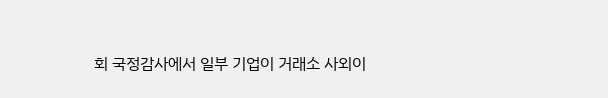회 국정감사에서 일부 기업이 거래소 사외이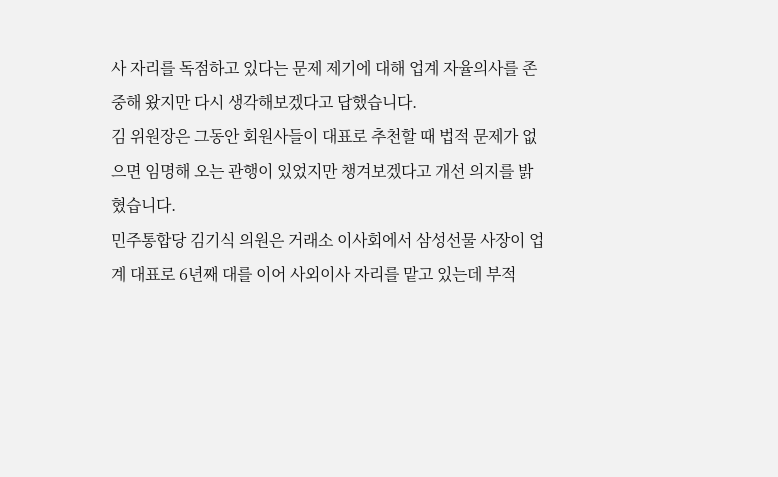사 자리를 독점하고 있다는 문제 제기에 대해 업계 자율의사를 존중해 왔지만 다시 생각해보겠다고 답했습니다.
김 위원장은 그동안 회원사들이 대표로 추천할 때 법적 문제가 없으면 임명해 오는 관행이 있었지만 챙겨보겠다고 개선 의지를 밝혔습니다.
민주통합당 김기식 의원은 거래소 이사회에서 삼성선물 사장이 업계 대표로 6년째 대를 이어 사외이사 자리를 맡고 있는데 부적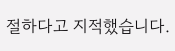절하다고 지적했습니다.